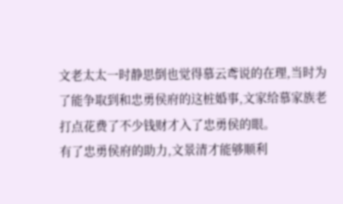文老太太一时静思倒也觉得慕云鸢说的在理,当时为了能争取到和忠勇侯府的这桩婚事,文家给慕家族老打点花费了不少钱财才入了忠勇侯的眼。
有了忠勇侯府的助力,文景清才能够顺利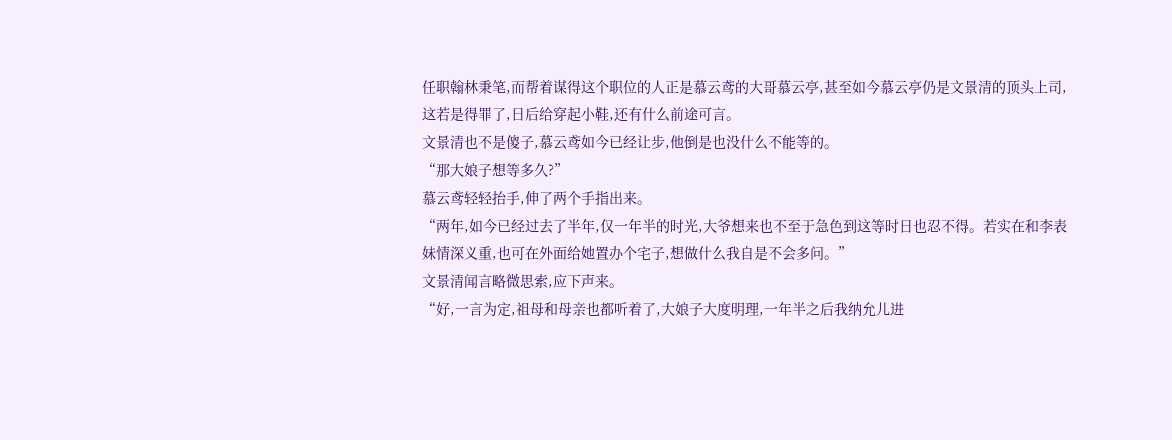任职翰林秉笔,而帮着谋得这个职位的人正是慕云鸢的大哥慕云亭,甚至如今慕云亭仍是文景清的顶头上司,这若是得罪了,日后给穿起小鞋,还有什么前途可言。
文景清也不是傻子,慕云鸢如今已经让步,他倒是也没什么不能等的。
“那大娘子想等多久?”
慕云鸢轻轻抬手,伸了两个手指出来。
“两年,如今已经过去了半年,仅一年半的时光,大爷想来也不至于急色到这等时日也忍不得。若实在和李表妹情深义重,也可在外面给她置办个宅子,想做什么我自是不会多问。”
文景清闻言略微思索,应下声来。
“好,一言为定,祖母和母亲也都听着了,大娘子大度明理,一年半之后我纳允儿进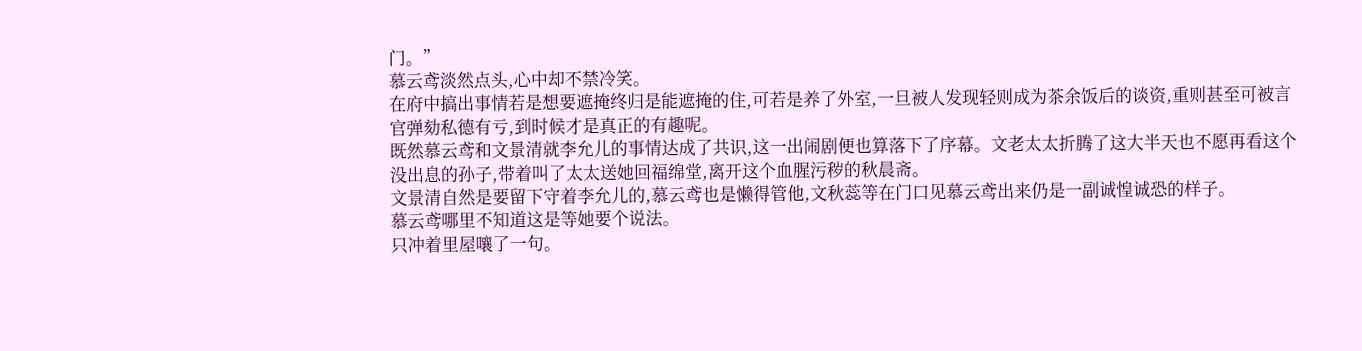门。”
慕云鸢淡然点头,心中却不禁冷笑。
在府中搞出事情若是想要遮掩终归是能遮掩的住,可若是养了外室,一旦被人发现轻则成为茶余饭后的谈资,重则甚至可被言官弹劾私德有亏,到时候才是真正的有趣呢。
既然慕云鸢和文景清就李允儿的事情达成了共识,这一出闹剧便也算落下了序幕。文老太太折腾了这大半天也不愿再看这个没出息的孙子,带着叫了太太送她回福绵堂,离开这个血腥污秽的秋晨斋。
文景清自然是要留下守着李允儿的,慕云鸢也是懒得管他,文秋蕊等在门口见慕云鸢出来仍是一副诚惶诚恐的样子。
慕云鸢哪里不知道这是等她要个说法。
只冲着里屋嚷了一句。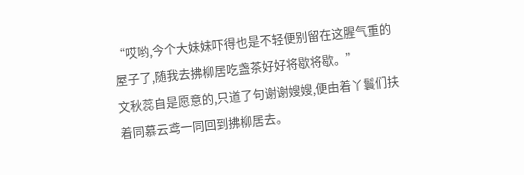“哎哟,今个大妹妹吓得也是不轻便别留在这腥气重的屋子了,随我去拂柳居吃盏茶好好将歇将歇。”
文秋蕊自是愿意的,只道了句谢谢嫂嫂,便由着丫鬟们扶着同慕云鸢一同回到拂柳居去。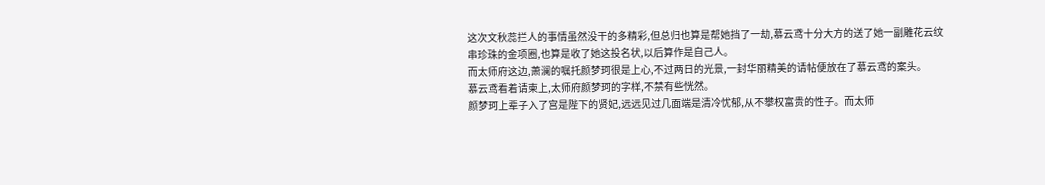这次文秋蕊拦人的事情虽然没干的多精彩,但总归也算是帮她挡了一劫,慕云鸢十分大方的送了她一副雕花云纹串珍珠的金项圈,也算是收了她这投名状,以后算作是自己人。
而太师府这边,萧澜的嘱托颜梦珂很是上心,不过两日的光景,一封华丽精美的请帖便放在了慕云鸢的案头。
慕云鸢看着请柬上,太师府颜梦珂的字样,不禁有些恍然。
颜梦珂上辈子入了宫是陛下的贤妃,远远见过几面端是清冷忧郁,从不攀权富贵的性子。而太师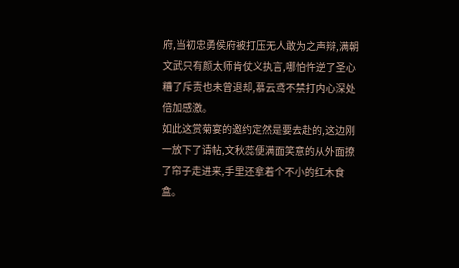府,当初忠勇侯府被打压无人敢为之声辩,满朝文武只有颜太师肯仗义执言,哪怕忤逆了圣心糟了斥责也未曾退却,慕云鸢不禁打内心深处倍加感激。
如此这赏菊宴的邀约定然是要去赴的,这边刚一放下了请帖,文秋蕊便满面笑意的从外面撩了帘子走进来,手里还拿着个不小的红木食盒。